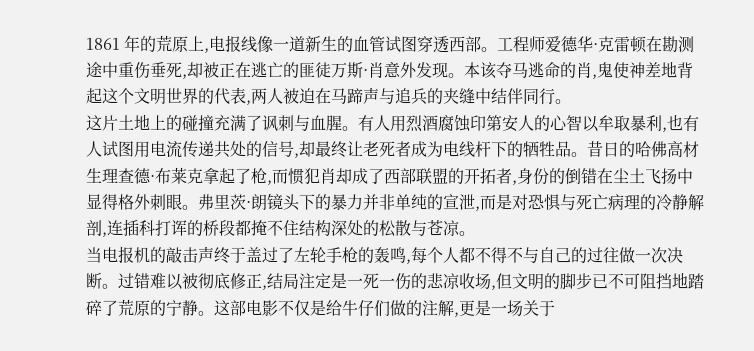1861 年的荒原上,电报线像一道新生的血管试图穿透西部。工程师爱德华·克雷顿在勘测途中重伤垂死,却被正在逃亡的匪徒万斯·肖意外发现。本该夺马逃命的肖,鬼使神差地背起这个文明世界的代表,两人被迫在马蹄声与追兵的夹缝中结伴同行。
这片土地上的碰撞充满了讽刺与血腥。有人用烈酒腐蚀印第安人的心智以牟取暴利,也有人试图用电流传递共处的信号,却最终让老死者成为电线杆下的牺牲品。昔日的哈佛高材生理查德·布莱克拿起了枪,而惯犯肖却成了西部联盟的开拓者,身份的倒错在尘土飞扬中显得格外刺眼。弗里茨·朗镜头下的暴力并非单纯的宣泄,而是对恐惧与死亡病理的冷静解剖,连插科打诨的桥段都掩不住结构深处的松散与苍凉。
当电报机的敲击声终于盖过了左轮手枪的轰鸣,每个人都不得不与自己的过往做一次决断。过错难以被彻底修正,结局注定是一死一伤的悲凉收场,但文明的脚步已不可阻挡地踏碎了荒原的宁静。这部电影不仅是给牛仔们做的注解,更是一场关于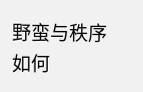野蛮与秩序如何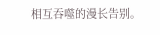相互吞噬的漫长告别。